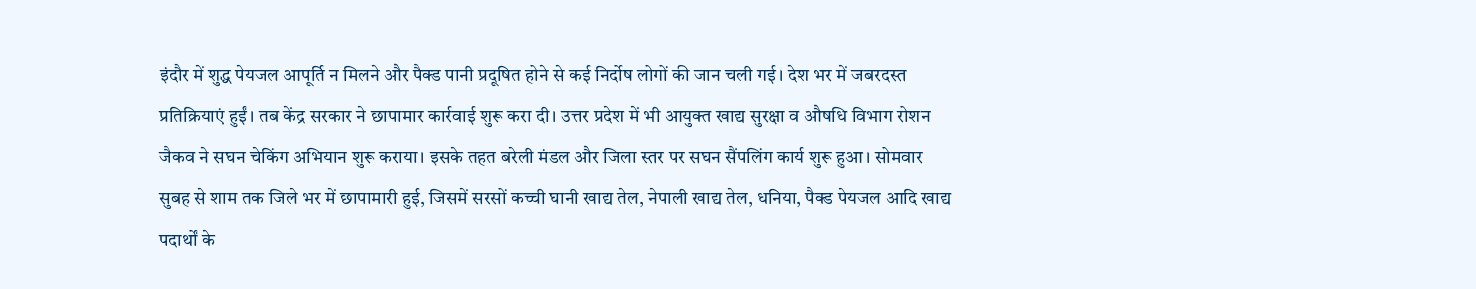इंदौर में शुद्ध पेयजल आपूर्ति न मिलने और पैक्ड पानी प्रदूषित होने से कई निर्दोष लोगों की जान चली गई। देश भर में जबरदस्त प्रतिक्रियाएं हुईं। तब केंद्र सरकार ने छापामार कार्रवाई शुरू करा दी। उत्तर प्रदेश में भी आयुक्त खाद्य सुरक्षा व औषधि विभाग रोशन जैकव ने सघन चेकिंग अभियान शुरू कराया। इसके तहत बरेली मंडल और जिला स्तर पर सघन सैंपलिंग कार्य शुरू हुआ। सोमवार सुबह से शाम तक जिले भर में छापामारी हुई, जिसमें सरसों कच्ची घानी खाद्य तेल, नेपाली खाद्य तेल, धनिया, पैक्ड पेयजल आदि खाद्य पदार्थों के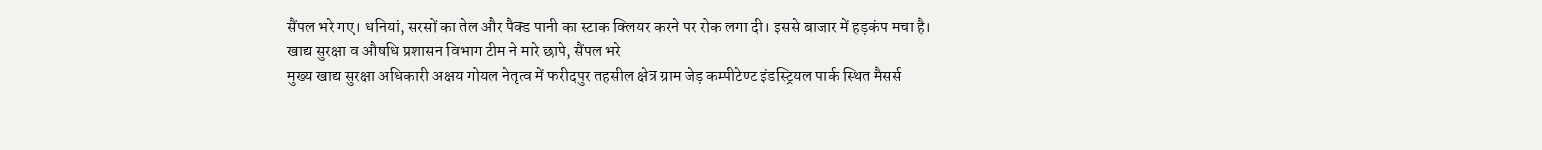सैंपल भरे गए। धनियां, सरसों का तेल और पैक्ड पानी का स्टाक क्लियर करने पर रोक लगा दी। इससे बाजार में हड़कंप मचा है।
खाद्य सुरक्षा व औषधि प्रशासन विभाग टीम ने मारे छापे, सैंपल भरे
मुख्य खाद्य सुरक्षा अधिकारी अक्षय गोयल नेतृत्व में फरीदपुर तहसील क्षेत्र ग्राम जेड़ कम्पीटेण्ट इंडस्ट्रियल पार्क स्थित मैसर्स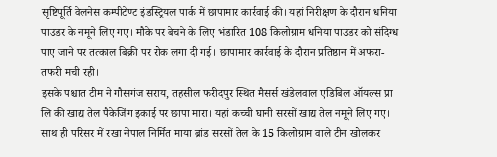सृष्टिपूर्ति वेलनेस कम्पीटेण्ट इंडस्ट्रियल पार्क में छापामार कार्रवाई की। यहां निरीक्षण के दौरान धनिया पाउडर के नमूने लिए गए। मौके पर बेचने के लिए भंडारित 108 किलोग्राम धनिया पाउडर को संदिग्ध पाए जाने पर तत्काल बिक्री पर रोक लगा दी गई। छापामार कार्रवाई के दौरान प्रतिष्ठान में अफरा-तफरी मची रही।
इसके पश्चात टीम ने गौसगंज सराय, तहसील फरीदपुर स्थित मैसर्स खंडेलवाल एडिबिल ऑयल्स प्रा लि की खाद्य तेल पैकेजिंग इकाई पर छापा मारा। यहां कच्ची घानी सरसों खाद्य तेल नमूने लिए गए। साथ ही परिसर में रखा नेपाल निर्मित माया ब्रांड सरसों तेल के 15 किलोग्राम वाले टीन खोलकर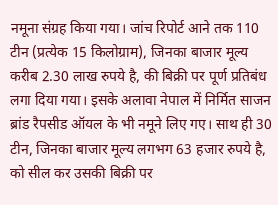नमूना संग्रह किया गया। जांच रिपोर्ट आने तक 110 टीन (प्रत्येक 15 किलोग्राम), जिनका बाजार मूल्य करीब 2.30 लाख रुपये है, की बिक्री पर पूर्ण प्रतिबंध लगा दिया गया। इसके अलावा नेपाल में निर्मित साजन ब्रांड रैपसीड ऑयल के भी नमूने लिए गए। साथ ही 30 टीन, जिनका बाजार मूल्य लगभग 63 हजार रुपये है, को सील कर उसकी बिक्री पर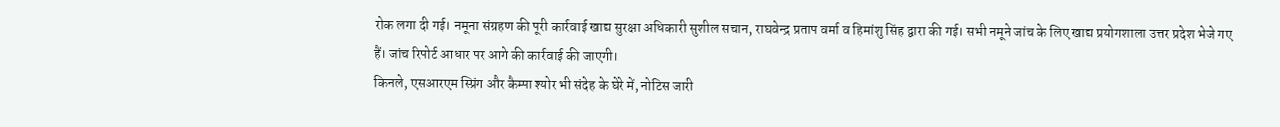रोक लगा दी गई। नमूना संग्रहण की पूरी कार्रवाई खाद्य सुरक्षा अधिकारी सुशील सचान, राघवेन्द्र प्रताप वर्मा व हिमांशु सिंह द्वारा की गई। सभी नमूने जांच के लिए खाद्य प्रयोगशाला उत्तर प्रदेश भेजे गए हैं। जांच रिपोर्ट आधार पर आगे की कार्रवाई की जाएगी।
किनले, एसआरएम स्प्रिंग और कैम्पा श्योर भी संदेह के घेरे में, नोटिस जारी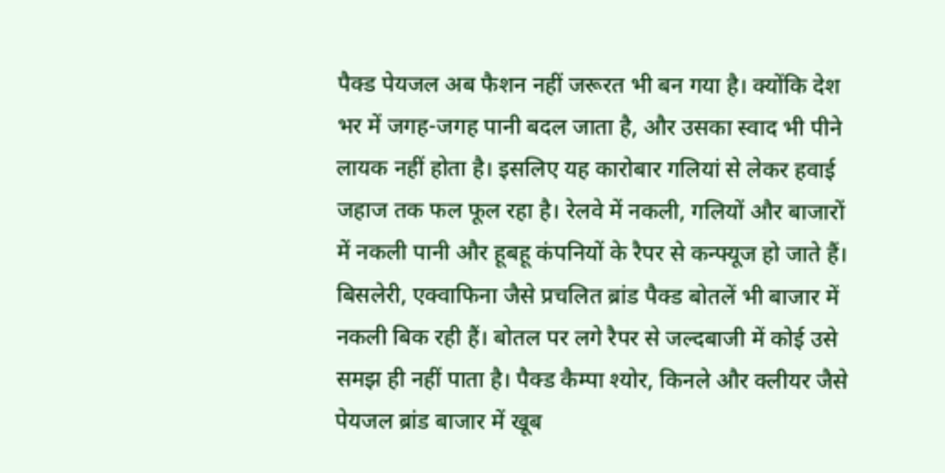पैक्ड पेयजल अब फैशन नहीं जरूरत भी बन गया है। क्योंकि देश भर में जगह-जगह पानी बदल जाता है, और उसका स्वाद भी पीने लायक नहीं होता है। इसलिए यह कारोबार गलियां से लेकर हवाई जहाज तक फल फूल रहा है। रेलवे में नकली, गलियों और बाजारों में नकली पानी और हूबहू कंपनियों के रैपर से कन्फ्यूज हो जाते हैं। बिसलेरी, एक्वाफिना जैसे प्रचलित ब्रांड पैक्ड बोतलें भी बाजार में नकली बिक रही हैं। बोतल पर लगे रैपर से जल्दबाजी में कोई उसे समझ ही नहीं पाता है। पैक्ड कैम्पा श्योर, किनले और क्लीयर जैसे पेयजल ब्रांड बाजार में खूब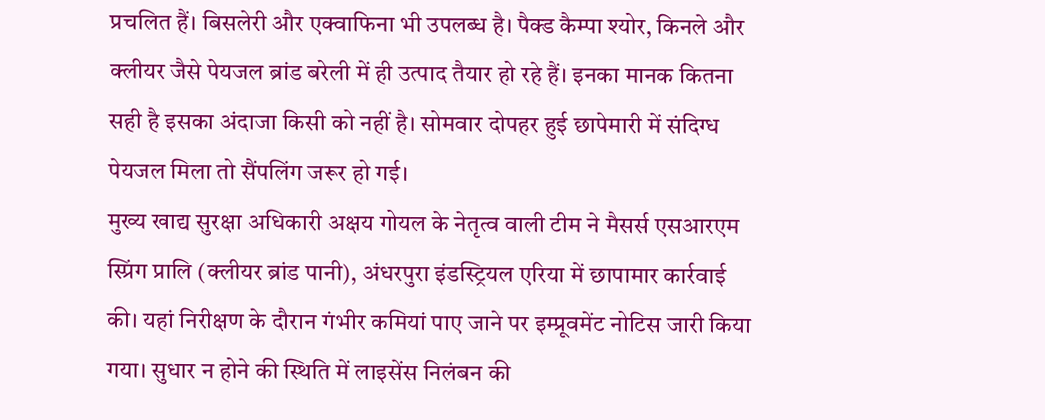प्रचलित हैं। बिसलेरी और एक्वाफिना भी उपलब्ध है। पैक्ड कैम्पा श्योर, किनले और क्लीयर जैसे पेयजल ब्रांड बरेली में ही उत्पाद तैयार हो रहे हैं। इनका मानक कितना सही है इसका अंदाजा किसी को नहीं है। सोमवार दोपहर हुई छापेमारी में संदिग्ध पेयजल मिला तो सैंपलिंग जरूर हो गई।
मुख्य खाद्य सुरक्षा अधिकारी अक्षय गोयल के नेतृत्व वाली टीम ने मैसर्स एसआरएम स्प्रिंग प्रालि (क्लीयर ब्रांड पानी), अंधरपुरा इंडस्ट्रियल एरिया में छापामार कार्रवाई की। यहां निरीक्षण के दौरान गंभीर कमियां पाए जाने पर इम्प्रूवमेंट नोटिस जारी किया गया। सुधार न होने की स्थिति में लाइसेंस निलंबन की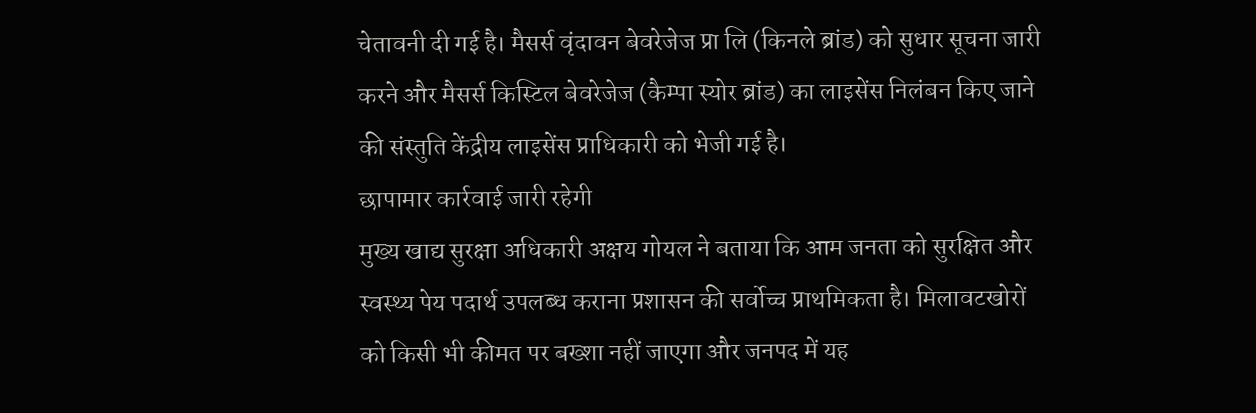चेतावनी दी गई है। मैसर्स वृंदावन बेवरेजेज प्रा लि (किनले ब्रांड) को सुधार सूचना जारी करने और मैसर्स किस्टिल बेवरेजेज (कैम्पा स्योर ब्रांड) का लाइसेंस निलंबन किए जाने की संस्तुति केंद्रीय लाइसेंस प्राधिकारी को भेजी गई है।
छापामार कार्रवाई जारी रहेगी
मुख्य खाद्य सुरक्षा अधिकारी अक्षय गोयल ने बताया कि आम जनता को सुरक्षित और स्वस्थ्य पेय पदार्थ उपलब्ध कराना प्रशासन की सर्वोच्च प्राथमिकता है। मिलावटखोरों को किसी भी कीमत पर बख्शा नहीं जाएगा और जनपद में यह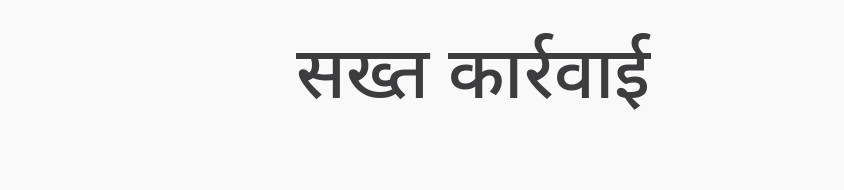सख्त कार्रवाई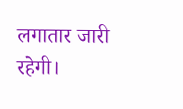लगातार जारी रहेगी।